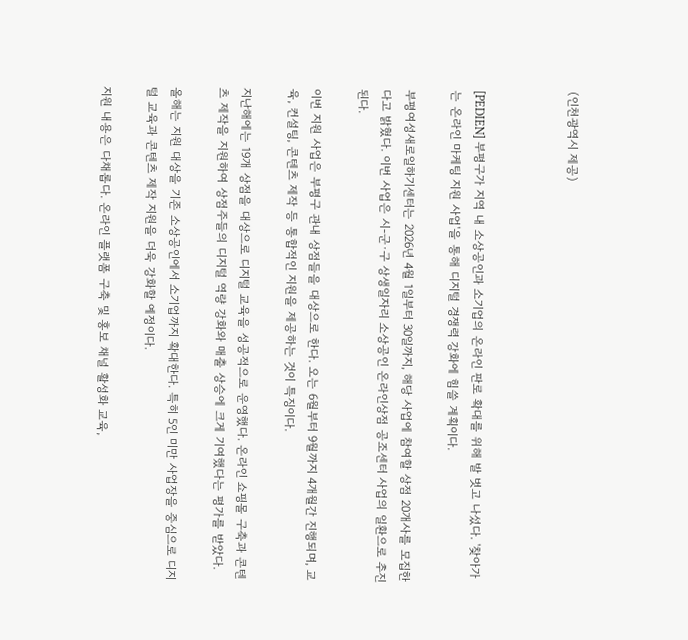(인천광역시 제공)



[PEDIEN] 부평구가 지역 내 소상공인과 소기업의 온라인 판로 확대를 위해 발 벗고 나섰다. '찾아가는 온라인 마케팅 지원 사업'을 통해 디지털 경쟁력 강화에 힘쓸 계획이다.

부평여성새로일하기센터는 2026년 4월 1일부터 30일까지, 해당 사업에 참여할 상점 20개사를 모집한다고 밝혔다. 이번 사업은 시-군·구 상생일자리 소상공인 온라인상점 공조센터 사업의 일환으로 추진된다.

이번 지원 사업은 부평구 관내 상점들을 대상으로 한다. 오는 6월부터 9월까지 4개월간 진행되며, 교육, 컨설팅, 콘텐츠 제작 등 통합적인 지원을 제공하는 것이 특징이다.

지난해에는 19개 상점을 대상으로 디지털 교육을 성공적으로 운영했다. 온라인 쇼핑몰 구축과 콘텐츠 제작을 지원하여 상점주들의 디지털 역량 강화와 매출 상승에 크게 기여했다는 평가를 받았다.

올해는 지원 대상을 기존 소상공인에서 소기업까지 확대한다. 특히 5인 미만 사업장을 중심으로 디지털 교육과 콘텐츠 제작 지원을 더욱 강화할 예정이다.

지원 내용은 다채롭다. 온라인 플랫폼 구축 및 홍보 채널 활성화 교육,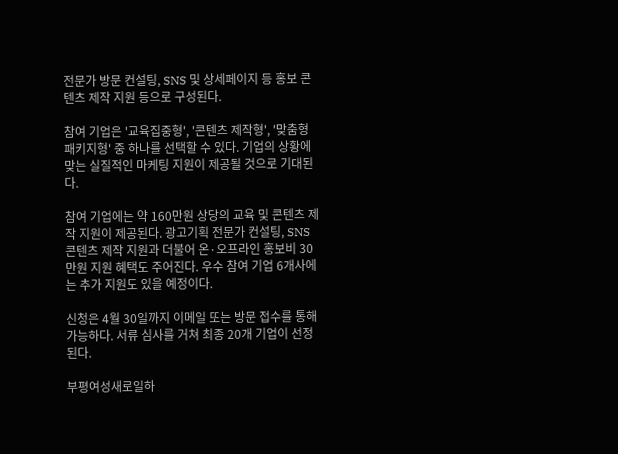전문가 방문 컨설팅, SNS 및 상세페이지 등 홍보 콘텐츠 제작 지원 등으로 구성된다.

참여 기업은 '교육집중형', '콘텐츠 제작형', '맞춤형 패키지형' 중 하나를 선택할 수 있다. 기업의 상황에 맞는 실질적인 마케팅 지원이 제공될 것으로 기대된다.

참여 기업에는 약 160만원 상당의 교육 및 콘텐츠 제작 지원이 제공된다. 광고기획 전문가 컨설팅, SNS 콘텐츠 제작 지원과 더불어 온·오프라인 홍보비 30만원 지원 혜택도 주어진다. 우수 참여 기업 6개사에는 추가 지원도 있을 예정이다.

신청은 4월 30일까지 이메일 또는 방문 접수를 통해 가능하다. 서류 심사를 거쳐 최종 20개 기업이 선정된다.

부평여성새로일하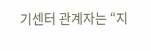기센터 관계자는 “지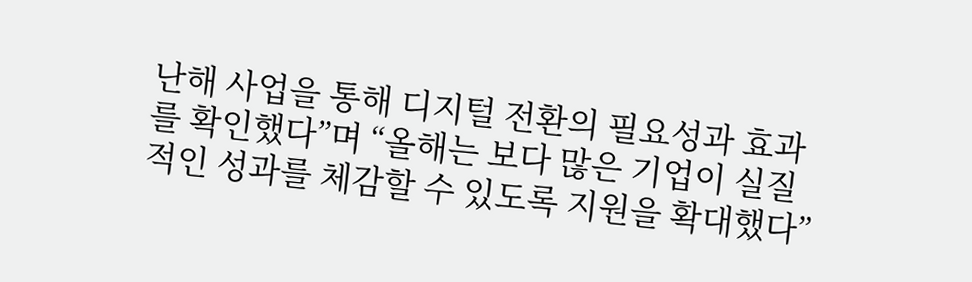난해 사업을 통해 디지털 전환의 필요성과 효과를 확인했다”며 “올해는 보다 많은 기업이 실질적인 성과를 체감할 수 있도록 지원을 확대했다”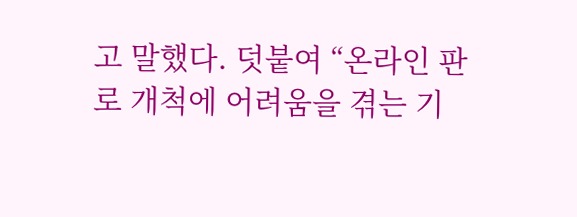고 말했다. 덧붙여 “온라인 판로 개척에 어려움을 겪는 기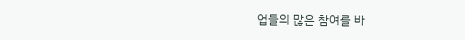업들의 많은 참여를 바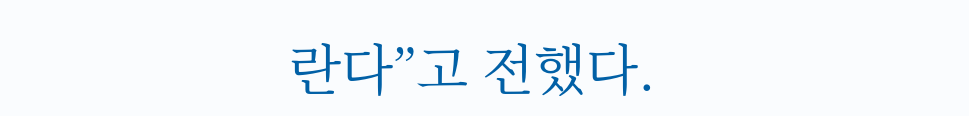란다”고 전했다.